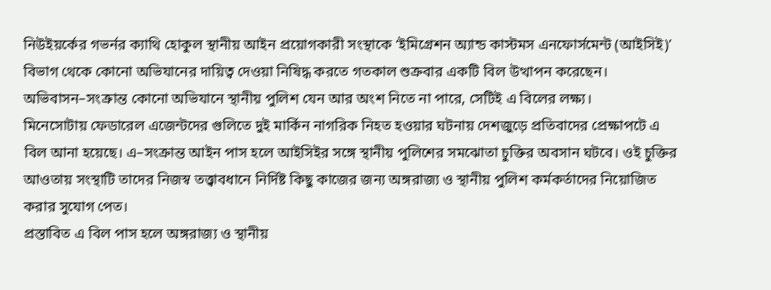নিউইয়র্কের গভর্নর ক্যাথি হোকুল স্থানীয় আইন প্রয়োগকারী সংস্থাকে ‘ইমিগ্রেশন অ্যান্ড কাস্টমস এনফোর্সমেন্ট (আইসিই)’ বিভাগ থেকে কোনো অভিযানের দায়িত্ব দেওয়া নিষিদ্ধ করতে গতকাল শুক্রবার একটি বিল উত্থাপন করেছেন। অভিবাসন–সংক্রান্ত কোনো অভিযানে স্থানীয় পুলিশ যেন আর অংশ নিতে না পারে, সেটিই এ বিলের লক্ষ্য।
মিনেসোটায় ফেডারেল এজেন্টদের গুলিতে দুই মার্কিন নাগরিক নিহত হওয়ার ঘটনায় দেশজুড়ে প্রতিবাদের প্রেক্ষাপটে এ বিল আনা হয়েছে। এ–সংক্রান্ত আইন পাস হলে আইসিইর সঙ্গে স্থানীয় পুলিশের সমঝোতা চুক্তির অবসান ঘটবে। ওই চুক্তির আওতায় সংস্থাটি তাদের নিজস্ব তত্ত্বাবধানে নির্দিষ্ট কিছু কাজের জন্য অঙ্গরাজ্য ও স্থানীয় পুলিশ কর্মকর্তাদের নিয়োজিত করার সুযোগ পেত।
প্রস্তাবিত এ বিল পাস হলে অঙ্গরাজ্য ও স্থানীয়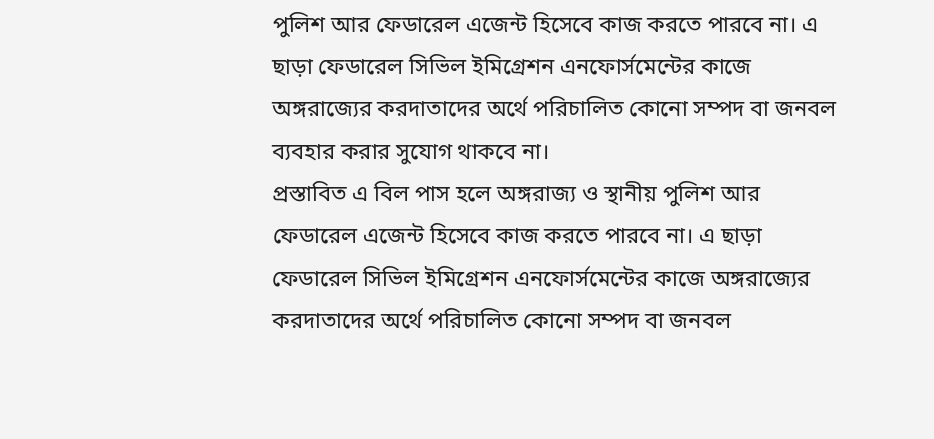পুলিশ আর ফেডারেল এজেন্ট হিসেবে কাজ করতে পারবে না। এ ছাড়া ফেডারেল সিভিল ইমিগ্রেশন এনফোর্সমেন্টের কাজে অঙ্গরাজ্যের করদাতাদের অর্থে পরিচালিত কোনো সম্পদ বা জনবল ব্যবহার করার সুযোগ থাকবে না।
প্রস্তাবিত এ বিল পাস হলে অঙ্গরাজ্য ও স্থানীয় পুলিশ আর ফেডারেল এজেন্ট হিসেবে কাজ করতে পারবে না। এ ছাড়া ফেডারেল সিভিল ইমিগ্রেশন এনফোর্সমেন্টের কাজে অঙ্গরাজ্যের করদাতাদের অর্থে পরিচালিত কোনো সম্পদ বা জনবল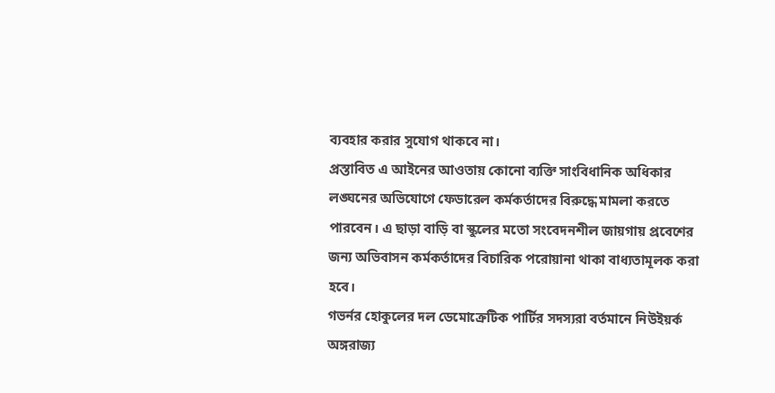ব্যবহার করার সুযোগ থাকবে না।
প্রস্তাবিত এ আইনের আওতায় কোনো ব্যক্তি সাংবিধানিক অধিকার লঙ্ঘনের অভিযোগে ফেডারেল কর্মকর্তাদের বিরুদ্ধে মামলা করতে পারবেন। এ ছাড়া বাড়ি বা স্কুলের মতো সংবেদনশীল জায়গায় প্রবেশের জন্য অভিবাসন কর্মকর্তাদের বিচারিক পরোয়ানা থাকা বাধ্যতামূলক করা হবে।
গভর্নর হোকুলের দল ডেমোক্রেটিক পার্টির সদস্যরা বর্তমানে নিউইয়র্ক অঙ্গরাজ্য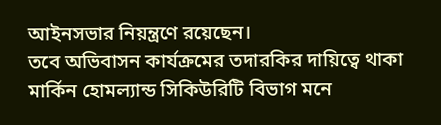আইনসভার নিয়ন্ত্রণে রয়েছেন।
তবে অভিবাসন কার্যক্রমের তদারকির দায়িত্বে থাকা মার্কিন হোমল্যান্ড সিকিউরিটি বিভাগ মনে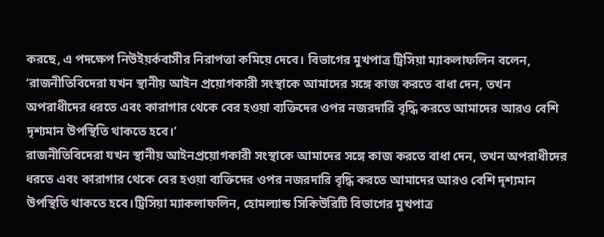করছে, এ পদক্ষেপ নিউইয়র্কবাসীর নিরাপত্তা কমিয়ে দেবে। বিভাগের মুখপাত্র ট্রিসিয়া ম্যাকলাফলিন বলেন, ‘রাজনীতিবিদেরা যখন স্থানীয় আইন প্রয়োগকারী সংস্থাকে আমাদের সঙ্গে কাজ করতে বাধা দেন, তখন অপরাধীদের ধরতে এবং কারাগার থেকে বের হওয়া ব্যক্তিদের ওপর নজরদারি বৃদ্ধি করতে আমাদের আরও বেশি দৃশ্যমান উপস্থিতি থাকতে হবে।’
রাজনীতিবিদেরা যখন স্থানীয় আইনপ্রয়োগকারী সংস্থাকে আমাদের সঙ্গে কাজ করতে বাধা দেন, তখন অপরাধীদের ধরতে এবং কারাগার থেকে বের হওয়া ব্যক্তিদের ওপর নজরদারি বৃদ্ধি করতে আমাদের আরও বেশি দৃশ্যমান উপস্থিতি থাকতে হবে।ট্রিসিয়া ম্যাকলাফলিন, হোমল্যান্ড সিকিউরিটি বিভাগের মুখপাত্র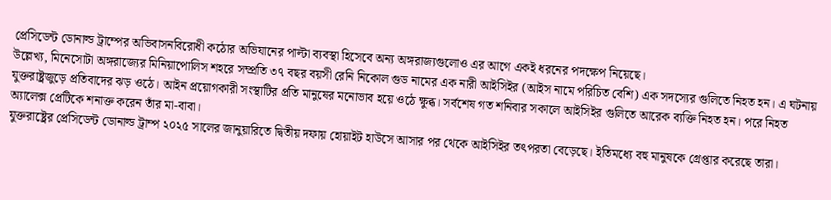প্রেসিডেন্ট ডোনাল্ড ট্রাম্পের অভিবাসনবিরোধী কঠোর অভিযানের পাল্টা ব্যবস্থা হিসেবে অন্য অঙ্গরাজ্যগুলোও এর আগে একই ধরনের পদক্ষেপ নিয়েছে।
উল্লেখ্য, মিনেসোটা অঙ্গরাজ্যের মিনিয়াপোলিস শহরে সম্প্রতি ৩৭ বছর বয়সী রেনি নিকোল গুড নামের এক নারী আইসিইর (আইস নামে পরিচিত বেশি) এক সদস্যের গুলিতে নিহত হন। এ ঘটনায় যুক্তরাষ্ট্রজুড়ে প্রতিবাদের ঝড় ওঠে। আইন প্রয়োগকারী সংস্থাটির প্রতি মানুষের মনোভাব হয়ে ওঠে ক্ষুব্ধ। সর্বশেষ গত শনিবার সকালে আইসিইর গুলিতে আরেক ব্যক্তি নিহত হন। পরে নিহত অ্যালেক্স প্রেটিকে শনাক্ত করেন তাঁর মা-বাবা।
যুক্তরাষ্ট্রের প্রেসিডেন্ট ডোনাল্ড ট্রাম্প ২০২৫ সালের জানুয়ারিতে দ্বিতীয় দফায় হোয়াইট হাউসে আসার পর থেকে আইসিইর তৎপরতা বেড়েছে। ইতিমধ্যে বহু মানুষকে গ্রেপ্তার করেছে তারা।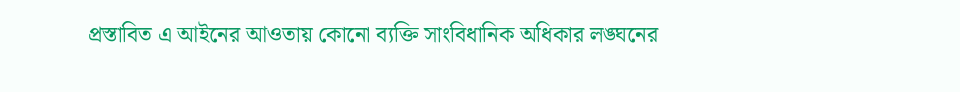প্রস্তাবিত এ আইনের আওতায় কোনো ব্যক্তি সাংবিধানিক অধিকার লঙ্ঘনের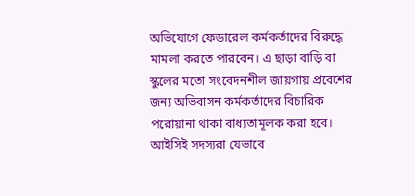অভিযোগে ফেডারেল কর্মকর্তাদের বিরুদ্ধে মামলা করতে পারবেন। এ ছাড়া বাড়ি বা স্কুলের মতো সংবেদনশীল জায়গায় প্রবেশের জন্য অভিবাসন কর্মকর্তাদের বিচারিক পরোয়ানা থাকা বাধ্যতামূলক করা হবে।
আইসিই সদস্যরা যেভাবে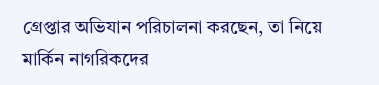গ্রেপ্তার অভিযান পরিচালনা করছেন, তা নিয়ে মার্কিন নাগরিকদের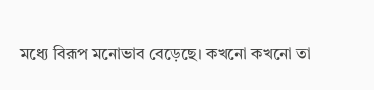মধ্যে বিরূপ মনোভাব বেড়েছে। কখনো কখনো তা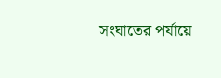সংঘাতের পর্যায়ে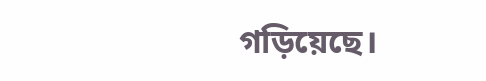গড়িয়েছে।